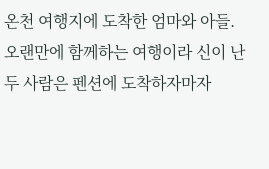온천 여행지에 도착한 엄마와 아들. 오랜만에 함께하는 여행이라 신이 난 두 사람은 펜션에 도착하자마자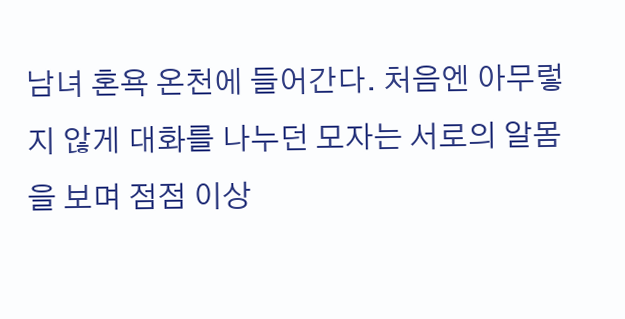남녀 혼욕 온천에 들어간다. 처음엔 아무렇지 않게 대화를 나누던 모자는 서로의 알몸을 보며 점점 이상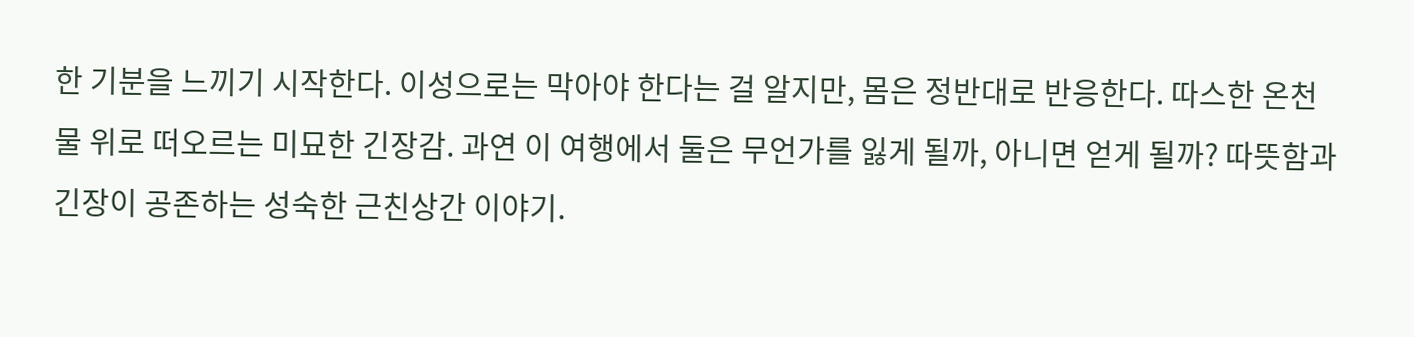한 기분을 느끼기 시작한다. 이성으로는 막아야 한다는 걸 알지만, 몸은 정반대로 반응한다. 따스한 온천물 위로 떠오르는 미묘한 긴장감. 과연 이 여행에서 둘은 무언가를 잃게 될까, 아니면 얻게 될까? 따뜻함과 긴장이 공존하는 성숙한 근친상간 이야기.